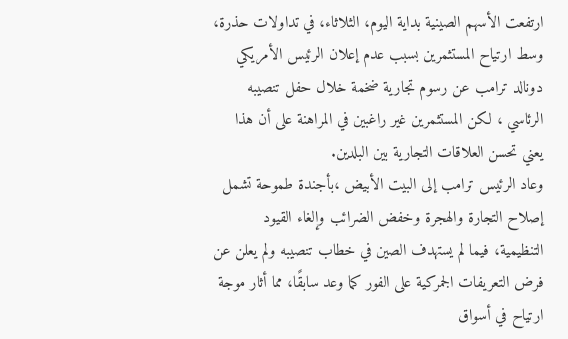ارتفعت الأسهم الصينية بداية اليوم، الثلاثاء، في تداولات حذرة، وسط ارتياح المستثمرين بسبب عدم إعلان الرئيس الأمريكي دونالد ترامب عن رسوم تجارية ضخمة خلال حفل تنصيبه الرئاسي ، لكن المستثمرين غير راغبين في المراهنة على أن هذا يعني تحسن العلاقات التجارية بين البلدين.
وعاد الرئيس ترامب إلى البيت الأبيض ،بأجندة طموحة تشمل إصلاح التجارة والهجرة وخفض الضرائب وإلغاء القيود التنظيمية، فيما لم يستهدف الصين في خطاب تنصيبه ولم يعلن عن فرض التعريفات الجمركية على الفور كما وعد سابقًا، مما أثار موجة ارتياح في أسواق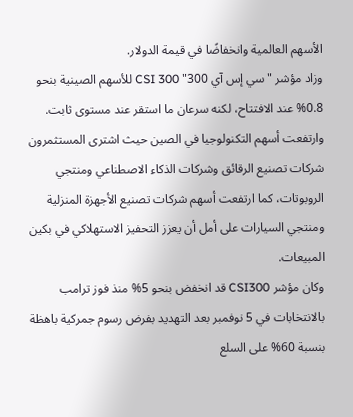الأسهم العالمية وانخفاضًا في قيمة الدولار.
وزاد مؤشر "سي إس آي 300" CSI 300 للأسهم الصينية بنحو 0.8% عند الافتتاح، لكنه سرعان ما استقر عند مستوى ثابت.
وارتفعت أسهم التكنولوجيا في الصين حيث اشترى المستثمرون شركات تصنيع الرقائق وشركات الذكاء الاصطناعي ومنتجي الروبوتات، كما ارتفعت أسهم شركات تصنيع الأجهزة المنزلية ومنتجي السيارات على أمل أن يعزز التحفيز الاستهلاكي في بكين المبيعات.
وكان مؤشر CSI300 قد انخفض بنحو 5% منذ فوز ترامب بالانتخابات في 5 نوفمبر بعد التهديد بفرض رسوم جمركية باهظة بنسبة 60% على السلع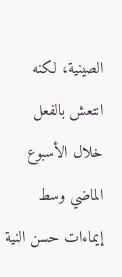الصينية، لكنه انتعش بالفعل خلال الأسبوع الماضي وسط إيماءات حسن النية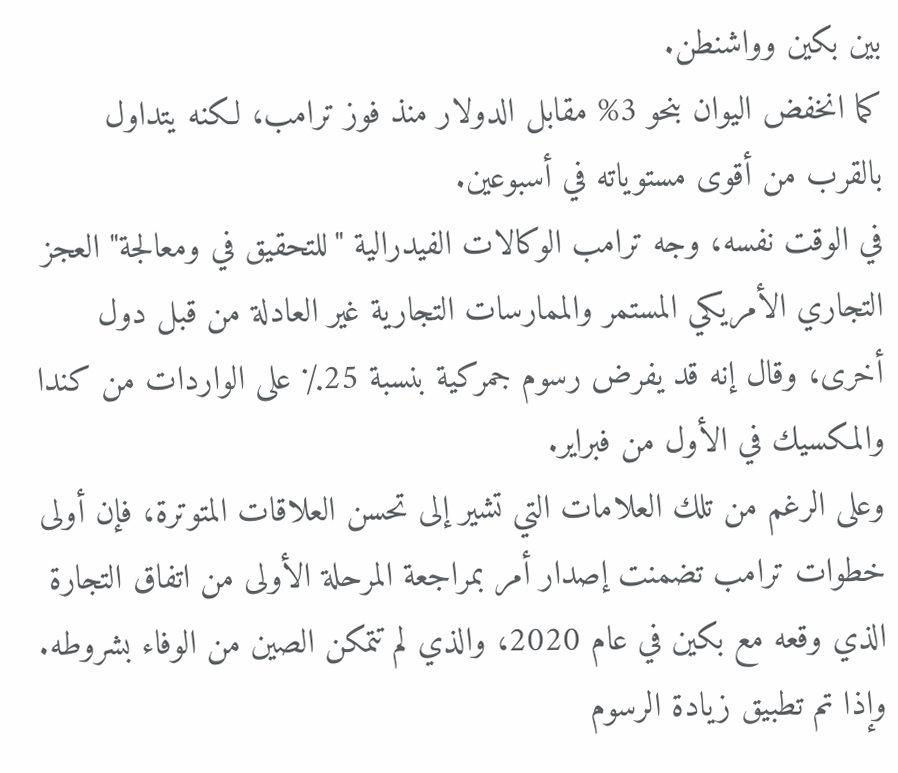بين بكين وواشنطن.
كما انخفض اليوان بنحو 3% مقابل الدولار منذ فوز ترامب، لكنه يتداول بالقرب من أقوى مستوياته في أسبوعين.
في الوقت نفسه، وجه ترامب الوكالات الفيدرالية "للتحقيق في ومعالجة" العجز التجاري الأمريكي المستمر والممارسات التجارية غير العادلة من قبل دول أخرى، وقال إنه قد يفرض رسوم جمركية بنسبة 25٪ على الواردات من كندا والمكسيك في الأول من فبراير.
وعلى الرغم من تلك العلامات التي تشير إلى تحسن العلاقات المتوترة، فإن أولى خطوات ترامب تضمنت إصدار أمر بمراجعة المرحلة الأولى من اتفاق التجارة الذي وقعه مع بكين في عام 2020، والذي لم تتمكن الصين من الوفاء بشروطه.
وإذا تم تطبيق زيادة الرسوم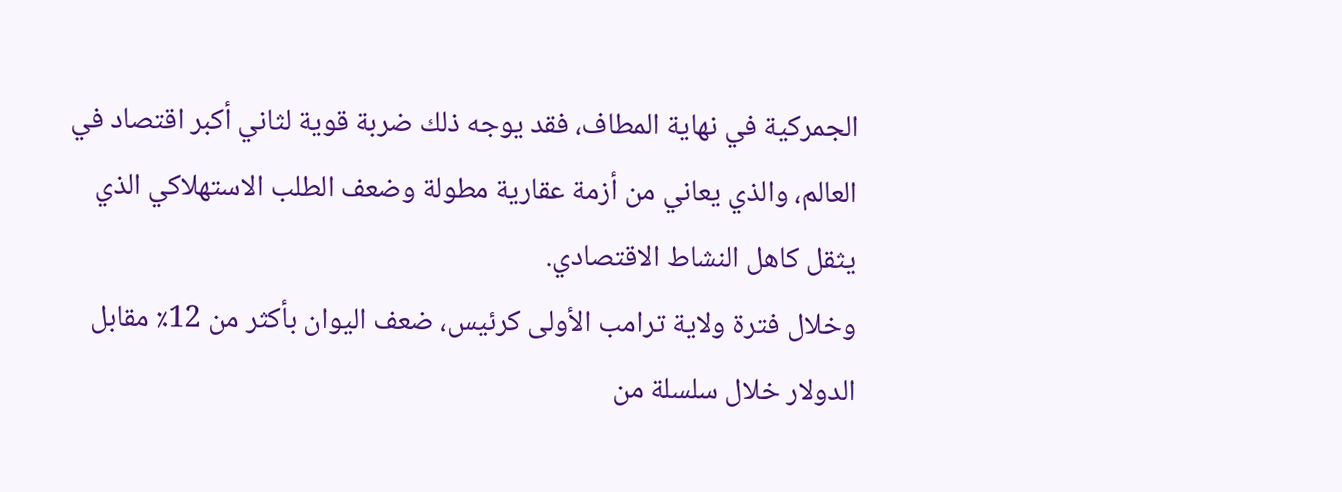الجمركية في نهاية المطاف، فقد يوجه ذلك ضربة قوية لثاني أكبر اقتصاد في العالم، والذي يعاني من أزمة عقارية مطولة وضعف الطلب الاستهلاكي الذي يثقل كاهل النشاط الاقتصادي.
وخلال فترة ولاية ترامب الأولى كرئيس، ضعف اليوان بأكثر من 12٪ مقابل الدولار خلال سلسلة من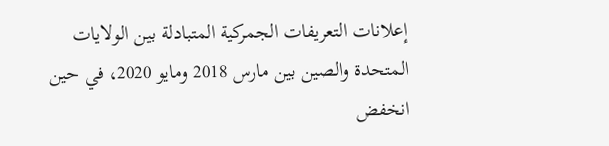إعلانات التعريفات الجمركية المتبادلة بين الولايات المتحدة والصين بين مارس 2018 ومايو 2020، في حين انخفض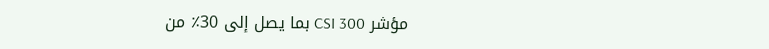مؤشر CSI 300 بما يصل إلى 30٪ من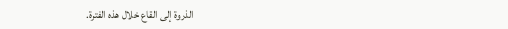الذروة إلى القاع خلال هذه الفترة.